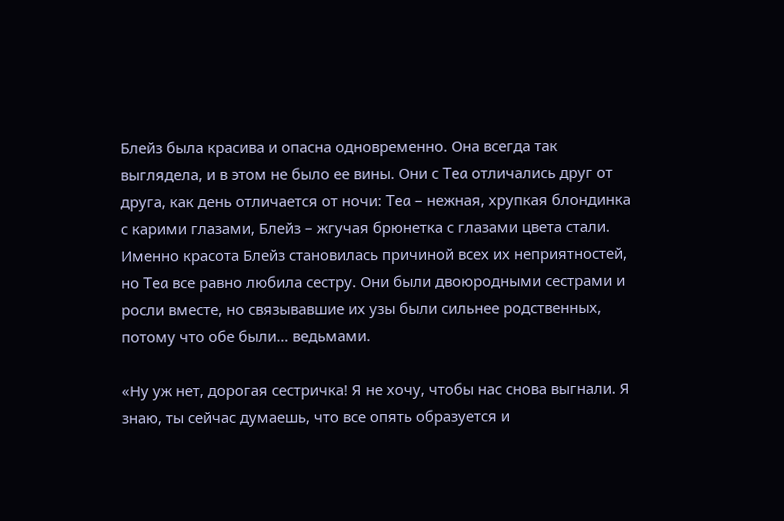Блейз была красива и опасна одновременно. Она всегда так выглядела, и в этом не было ее вины. Они с Tea отличались друг от друга, как день отличается от ночи: Tea – нежная, хрупкая блондинка с карими глазами, Блейз – жгучая брюнетка с глазами цвета стали. Именно красота Блейз становилась причиной всех их неприятностей, но Tea все равно любила сестру. Они были двоюродными сестрами и росли вместе, но связывавшие их узы были сильнее родственных, потому что обе были… ведьмами.

«Ну уж нет, дорогая сестричка! Я не хочу, чтобы нас снова выгнали. Я знаю, ты сейчас думаешь, что все опять образуется и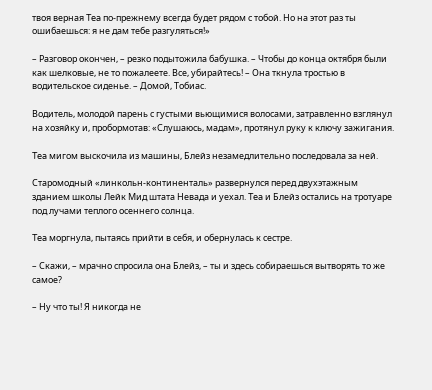твоя верная Tea по-прежнему всегда будет рядом с тобой. Но на этот раз ты ошибаешься: я не дам тебе разгуляться!»

– Разговор окончен, – резко подытожила бабушка. – Чтобы до конца октября были как шелковые, не то пожалеете. Все, убирайтесь! – Она ткнула тростью в водительское сиденье. – Домой, Тобиас.

Водитель, молодой парень с густыми вьющимися волосами, затравленно взглянул на хозяйку и, пробормотав: «Слушаюсь, мадам», протянул руку к ключу зажигания.

Tea мигом выскочила из машины, Блейз незамедлительно последовала за ней.

Старомодный «линкольн-континенталь» развернулся перед двухэтажным зданием школы Лейк Мид штата Невада и уехал. Tea и Блейз остались на тротуаре под лучами теплого осеннего солнца.

Tea моргнула, пытаясь прийти в себя, и обернулась к сестре.

– Скажи, – мрачно спросила она Блейз, – ты и здесь собираешься вытворять то же самое?

– Ну что ты! Я никогда не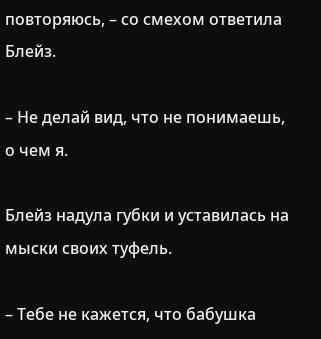повторяюсь, – со смехом ответила Блейз.

– Не делай вид, что не понимаешь, о чем я.

Блейз надула губки и уставилась на мыски своих туфель.

– Тебе не кажется, что бабушка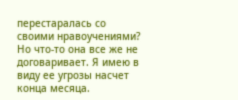перестаралась со своими нравоучениями? Но что-то она все же не договаривает. Я имею в виду ее угрозы насчет конца месяца.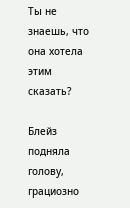Ты не знаешь, что она хотела этим сказать?

Блейз подняла голову, грациозно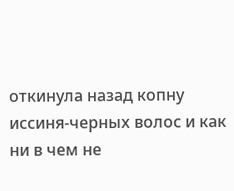откинула назад копну иссиня-черных волос и как ни в чем не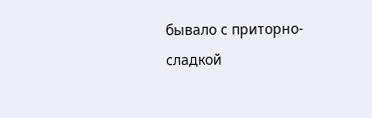бывало с приторно-сладкой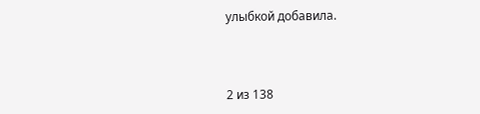улыбкой добавила.



2 из 138